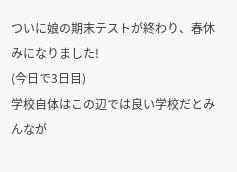ついに娘の期末テストが終わり、春休みになりました!
(今日で3日目)
学校自体はこの辺では良い学校だとみんなが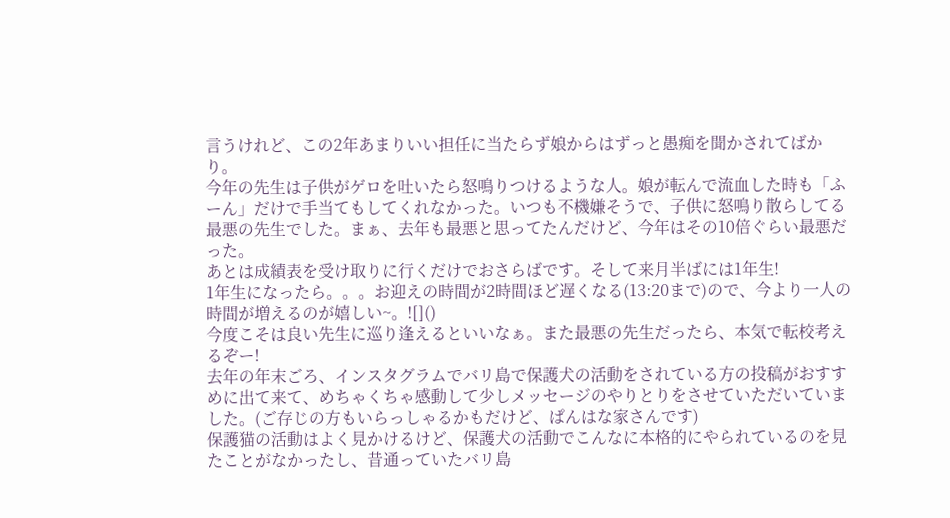言うけれど、この2年あまりいい担任に当たらず娘からはずっと愚痴を聞かされてばかり。
今年の先生は子供がゲロを吐いたら怒鳴りつけるような人。娘が転んで流血した時も「ふーん」だけで手当てもしてくれなかった。いつも不機嫌そうで、子供に怒鳴り散らしてる最悪の先生でした。まぁ、去年も最悪と思ってたんだけど、今年はその10倍ぐらい最悪だった。
あとは成績表を受け取りに行くだけでおさらばです。そして来月半ばには1年生!
1年生になったら。。。お迎えの時間が2時間ほど遅くなる(13:20まで)ので、今より一人の時間が増えるのが嬉しい~。![]()
今度こそは良い先生に巡り逢えるといいなぁ。また最悪の先生だったら、本気で転校考えるぞー!
去年の年末ごろ、インスタグラムでバリ島で保護犬の活動をされている方の投稿がおすすめに出て来て、めちゃくちゃ感動して少しメッセージのやりとりをさせていただいていました。(ご存じの方もいらっしゃるかもだけど、ぱんはな家さんです)
保護猫の活動はよく見かけるけど、保護犬の活動でこんなに本格的にやられているのを見たことがなかったし、昔通っていたバリ島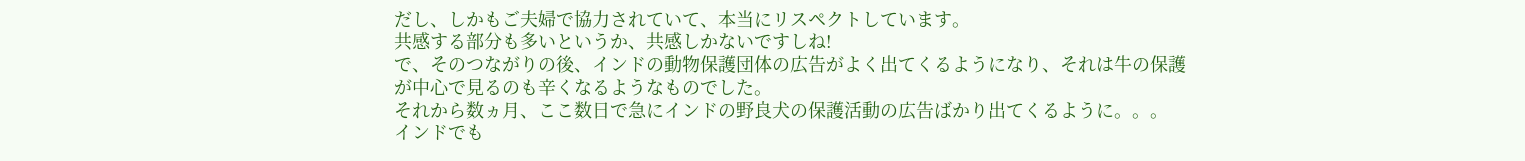だし、しかもご夫婦で協力されていて、本当にリスペクトしています。
共感する部分も多いというか、共感しかないですしね!
で、そのつながりの後、インドの動物保護団体の広告がよく出てくるようになり、それは牛の保護が中心で見るのも辛くなるようなものでした。
それから数ヵ月、ここ数日で急にインドの野良犬の保護活動の広告ばかり出てくるように。。。
インドでも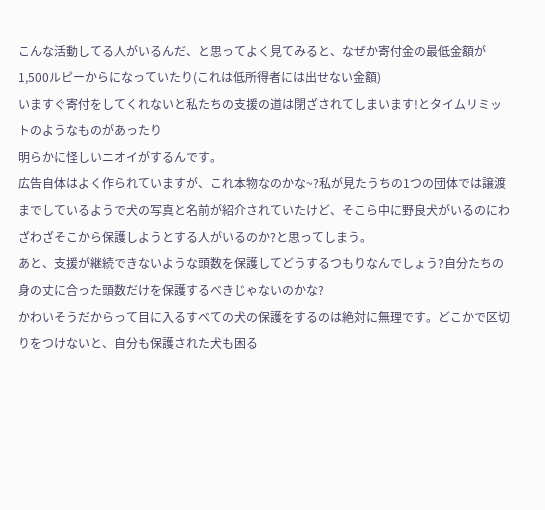こんな活動してる人がいるんだ、と思ってよく見てみると、なぜか寄付金の最低金額が1,500ルピーからになっていたり(これは低所得者には出せない金額)
いますぐ寄付をしてくれないと私たちの支援の道は閉ざされてしまいます!とタイムリミットのようなものがあったり
明らかに怪しいニオイがするんです。
広告自体はよく作られていますが、これ本物なのかな~?私が見たうちの1つの団体では譲渡までしているようで犬の写真と名前が紹介されていたけど、そこら中に野良犬がいるのにわざわざそこから保護しようとする人がいるのか?と思ってしまう。
あと、支援が継続できないような頭数を保護してどうするつもりなんでしょう?自分たちの身の丈に合った頭数だけを保護するべきじゃないのかな?
かわいそうだからって目に入るすべての犬の保護をするのは絶対に無理です。どこかで区切りをつけないと、自分も保護された犬も困る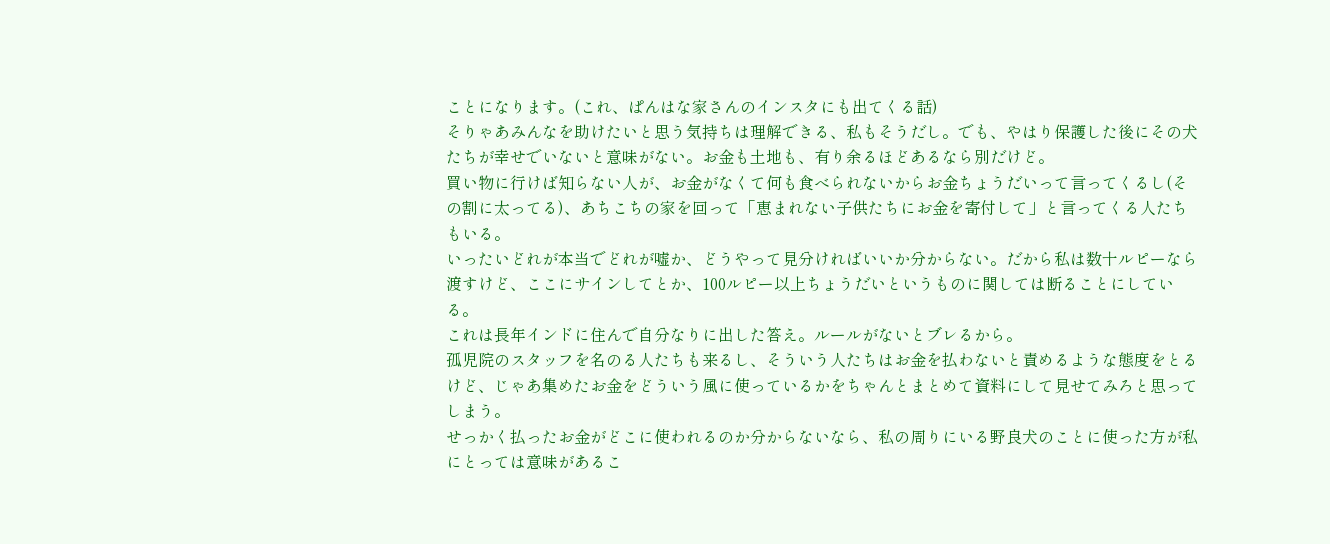ことになります。(これ、ぱんはな家さんのインスタにも出てくる話)
そりゃあみんなを助けたいと思う気持ちは理解できる、私もそうだし。でも、やはり保護した後にその犬たちが幸せでいないと意味がない。お金も土地も、有り余るほどあるなら別だけど。
買い物に行けば知らない人が、お金がなくて何も食べられないからお金ちょうだいって言ってくるし(その割に太ってる)、あちこちの家を回って「恵まれない子供たちにお金を寄付して」と言ってくる人たちもいる。
いったいどれが本当でどれが嘘か、どうやって見分ければいいか分からない。だから私は数十ルピーなら渡すけど、ここにサインしてとか、100ルピー以上ちょうだいというものに関しては断ることにしている。
これは長年インドに住んで自分なりに出した答え。ルールがないとブレるから。
孤児院のスタッフを名のる人たちも来るし、そういう人たちはお金を払わないと責めるような態度をとるけど、じゃあ集めたお金をどういう風に使っているかをちゃんとまとめて資料にして見せてみろと思ってしまう。
せっかく払ったお金がどこに使われるのか分からないなら、私の周りにいる野良犬のことに使った方が私にとっては意味があるこ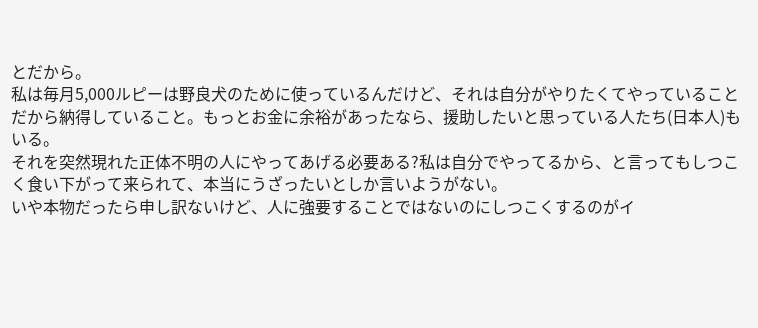とだから。
私は毎月5,000ルピーは野良犬のために使っているんだけど、それは自分がやりたくてやっていることだから納得していること。もっとお金に余裕があったなら、援助したいと思っている人たち(日本人)もいる。
それを突然現れた正体不明の人にやってあげる必要ある?私は自分でやってるから、と言ってもしつこく食い下がって来られて、本当にうざったいとしか言いようがない。
いや本物だったら申し訳ないけど、人に強要することではないのにしつこくするのがイ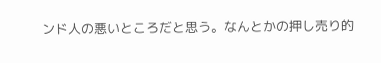ンド人の悪いところだと思う。なんとかの押し売り的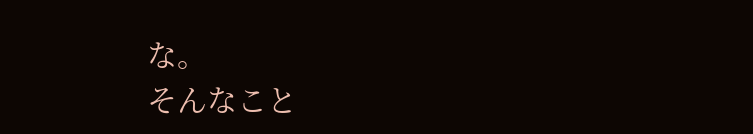な。
そんなこと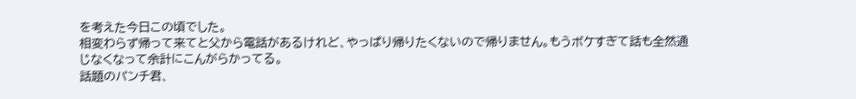を考えた今日この頃でした。
相変わらず帰って来てと父から電話があるけれど、やっぱり帰りたくないので帰りません。もうボケすぎて話も全然通じなくなって余計にこんがらかってる。
話題のパンチ君、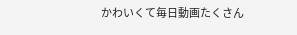かわいくて毎日動画たくさん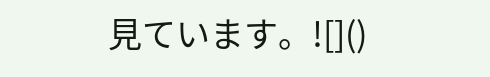見ています。![]()